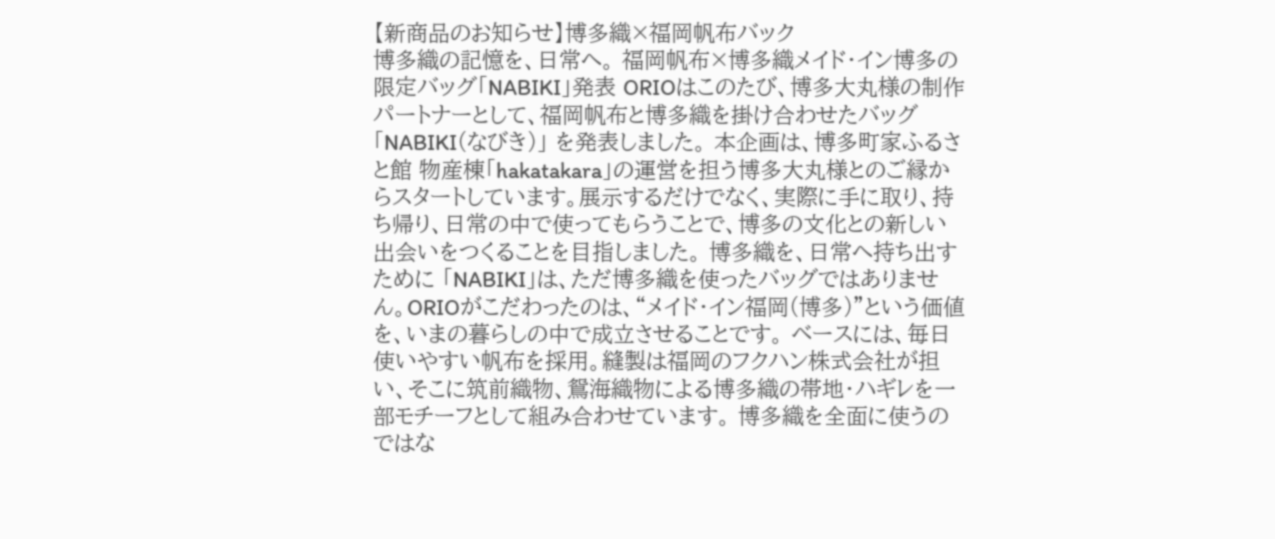【新商品のお知らせ】博多織×福岡帆布バック
博多織の記憶を、日常へ。 福岡帆布×博多織メイド・イン博多の限定バッグ「NABIKI」発表 ORIOはこのたび、博多大丸様の制作パートナーとして、福岡帆布と博多織を掛け合わせたバッグ「NABIKI(なびき)」 を発表しました。 本企画は、博多町家ふるさと館 物産棟「hakatakara」の運営を担う博多大丸様とのご縁からスタートしています。展示するだけでなく、実際に手に取り、持ち帰り、日常の中で使ってもらうことで、博多の文化との新しい出会いをつくることを目指しました。 博多織を、日常へ持ち出すために 「NABIKI」は、ただ博多織を使ったバッグではありません。ORIOがこだわったのは、“メイド・イン福岡(博多)”という価値を、いまの暮らしの中で成立させることです。 ベースには、毎日使いやすい帆布を採用。縫製は福岡のフクハン株式会社が担い、そこに筑前織物、鴛海織物による博多織の帯地・ハギレを一部モチーフとして組み合わせています。 博多織を全面に使うのではな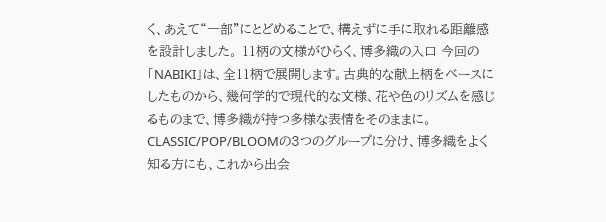く、あえて“一部”にとどめることで、構えずに手に取れる距離感を設計しました。 11柄の文様がひらく、博多織の入口 今回の「NABIKI」は、全11柄で展開します。古典的な献上柄をベースにしたものから、幾何学的で現代的な文様、花や色のリズムを感じるものまで、博多織が持つ多様な表情をそのままに。 CLASSIC/POP/BLOOMの3つのグループに分け、博多織をよく知る方にも、これから出会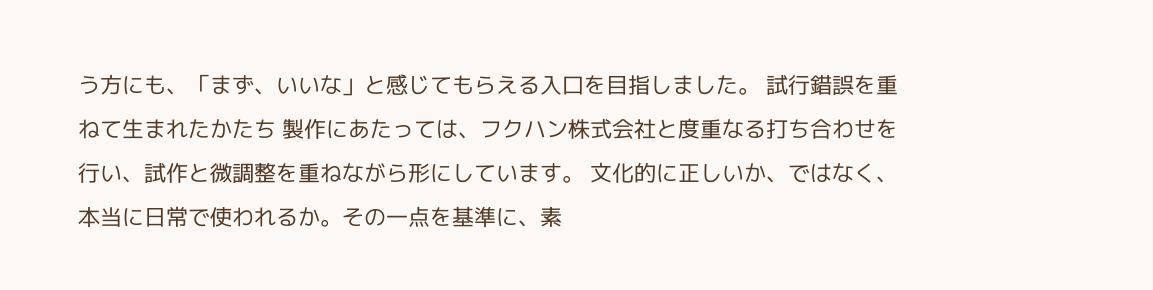う方にも、「まず、いいな」と感じてもらえる入口を目指しました。 試行錯誤を重ねて生まれたかたち 製作にあたっては、フクハン株式会社と度重なる打ち合わせを行い、試作と微調整を重ねながら形にしています。 文化的に正しいか、ではなく、本当に日常で使われるか。その一点を基準に、素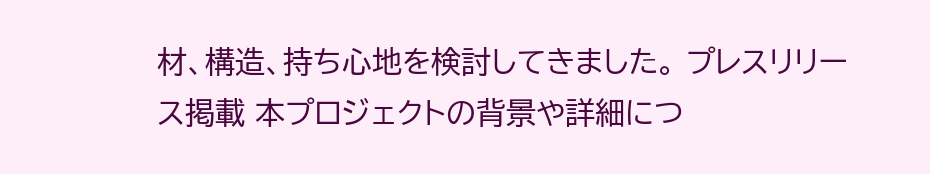材、構造、持ち心地を検討してきました。 プレスリリース掲載 本プロジェクトの背景や詳細につ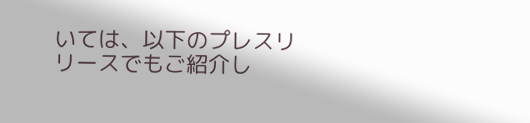いては、以下のプレスリリースでもご紹介し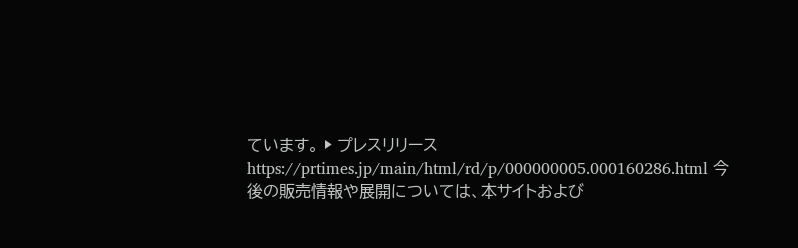ています。 ▶ プレスリリースhttps://prtimes.jp/main/html/rd/p/000000005.000160286.html 今後の販売情報や展開については、本サイトおよび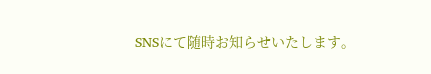SNSにて随時お知らせいたします。